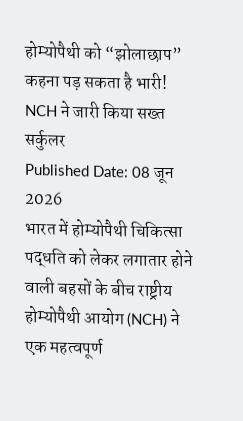होम्योपैथी को “झोलाछाप” कहना पड़ सकता है भारी! NCH ने जारी किया सख्त सर्कुलर
Published Date: 08 जून 2026
भारत में होम्योपैथी चिकित्सा पद्धति को लेकर लगातार होने वाली बहसों के बीच राष्ट्रीय होम्योपैथी आयोग (NCH) ने एक महत्वपूर्ण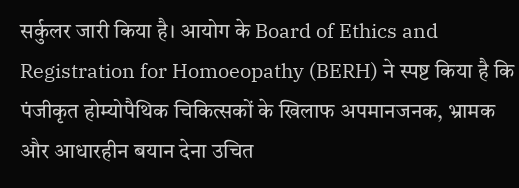सर्कुलर जारी किया है। आयोग के Board of Ethics and Registration for Homoeopathy (BERH) ने स्पष्ट किया है कि पंजीकृत होम्योपैथिक चिकित्सकों के खिलाफ अपमानजनक, भ्रामक और आधारहीन बयान देना उचित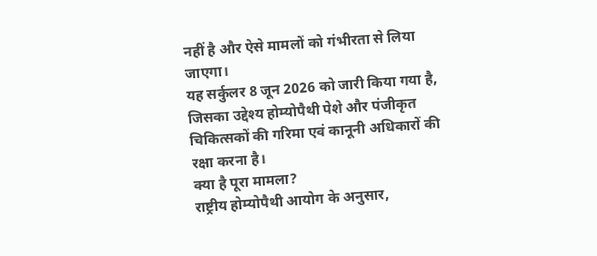नहीं है और ऐसे मामलों को गंभीरता से लिया जाएगा।
यह सर्कुलर 8 जून 2026 को जारी किया गया है, जिसका उद्देश्य होम्योपैथी पेशे और पंजीकृत चिकित्सकों की गरिमा एवं कानूनी अधिकारों की रक्षा करना है।
क्या है पूरा मामला?
राष्ट्रीय होम्योपैथी आयोग के अनुसार,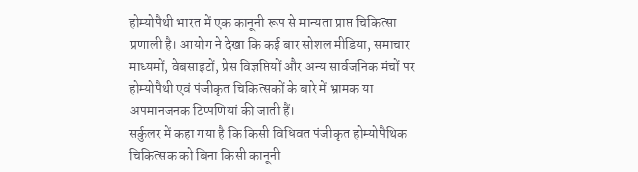होम्योपैथी भारत में एक कानूनी रूप से मान्यता प्राप्त चिकित्सा प्रणाली है। आयोग ने देखा कि कई बार सोशल मीडिया, समाचार माध्यमों, वेबसाइटों, प्रेस विज्ञप्तियों और अन्य सार्वजनिक मंचों पर होम्योपैथी एवं पंजीकृत चिकित्सकों के बारे में भ्रामक या अपमानजनक टिप्पणियां की जाती हैं।
सर्कुलर में कहा गया है कि किसी विधिवत पंजीकृत होम्योपैथिक चिकित्सक को बिना किसी कानूनी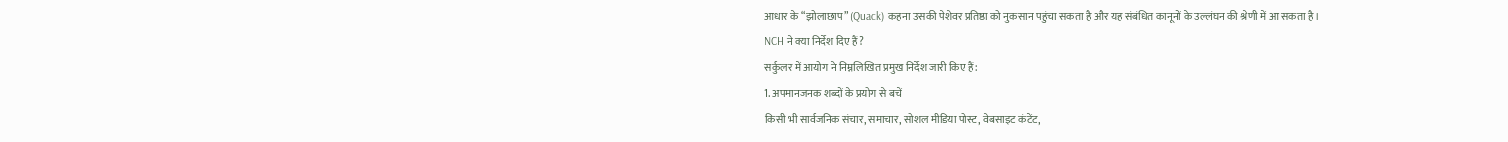आधार के “झोलाछाप” (Quack) कहना उसकी पेशेवर प्रतिष्ठा को नुकसान पहुंचा सकता है और यह संबंधित कानूनों के उल्लंघन की श्रेणी में आ सकता है।
NCH ने क्या निर्देश दिए हैं?
सर्कुलर में आयोग ने निम्नलिखित प्रमुख निर्देश जारी किए हैं:
1. अपमानजनक शब्दों के प्रयोग से बचें
किसी भी सार्वजनिक संचार, समाचार, सोशल मीडिया पोस्ट, वेबसाइट कंटेंट,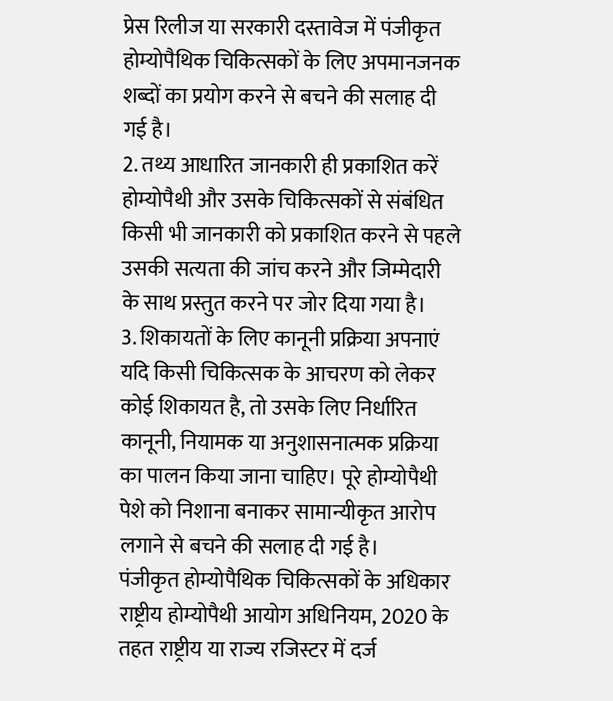प्रेस रिलीज या सरकारी दस्तावेज में पंजीकृत होम्योपैथिक चिकित्सकों के लिए अपमानजनक शब्दों का प्रयोग करने से बचने की सलाह दी गई है।
2. तथ्य आधारित जानकारी ही प्रकाशित करें
होम्योपैथी और उसके चिकित्सकों से संबंधित किसी भी जानकारी को प्रकाशित करने से पहले उसकी सत्यता की जांच करने और जिम्मेदारी के साथ प्रस्तुत करने पर जोर दिया गया है।
3. शिकायतों के लिए कानूनी प्रक्रिया अपनाएं
यदि किसी चिकित्सक के आचरण को लेकर कोई शिकायत है, तो उसके लिए निर्धारित कानूनी, नियामक या अनुशासनात्मक प्रक्रिया का पालन किया जाना चाहिए। पूरे होम्योपैथी पेशे को निशाना बनाकर सामान्यीकृत आरोप लगाने से बचने की सलाह दी गई है।
पंजीकृत होम्योपैथिक चिकित्सकों के अधिकार
राष्ट्रीय होम्योपैथी आयोग अधिनियम, 2020 के तहत राष्ट्रीय या राज्य रजिस्टर में दर्ज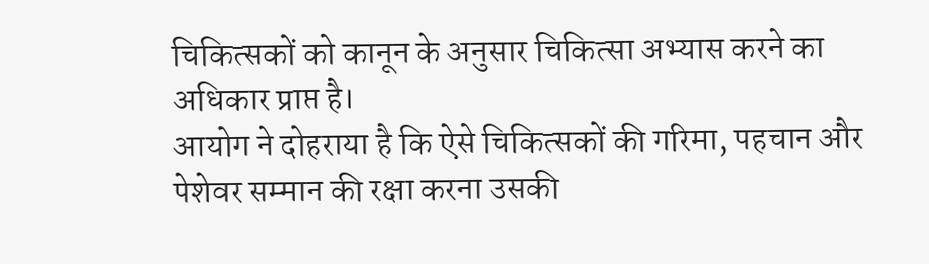चिकित्सकों को कानून के अनुसार चिकित्सा अभ्यास करने का अधिकार प्राप्त है।
आयोग ने दोहराया है कि ऐसे चिकित्सकों की गरिमा, पहचान और पेशेवर सम्मान की रक्षा करना उसकी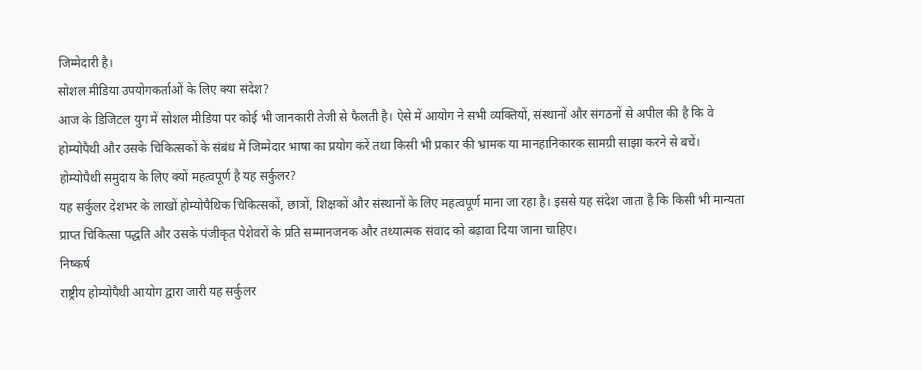जिम्मेदारी है।
सोशल मीडिया उपयोगकर्ताओं के लिए क्या संदेश?
आज के डिजिटल युग में सोशल मीडिया पर कोई भी जानकारी तेजी से फैलती है। ऐसे में आयोग ने सभी व्यक्तियों, संस्थानों और संगठनों से अपील की है कि वे होम्योपैथी और उसके चिकित्सकों के संबंध में जिम्मेदार भाषा का प्रयोग करें तथा किसी भी प्रकार की भ्रामक या मानहानिकारक सामग्री साझा करने से बचें।
होम्योपैथी समुदाय के लिए क्यों महत्वपूर्ण है यह सर्कुलर?
यह सर्कुलर देशभर के लाखों होम्योपैथिक चिकित्सकों, छात्रों, शिक्षकों और संस्थानों के लिए महत्वपूर्ण माना जा रहा है। इससे यह संदेश जाता है कि किसी भी मान्यता प्राप्त चिकित्सा पद्धति और उसके पंजीकृत पेशेवरों के प्रति सम्मानजनक और तथ्यात्मक संवाद को बढ़ावा दिया जाना चाहिए।
निष्कर्ष
राष्ट्रीय होम्योपैथी आयोग द्वारा जारी यह सर्कुलर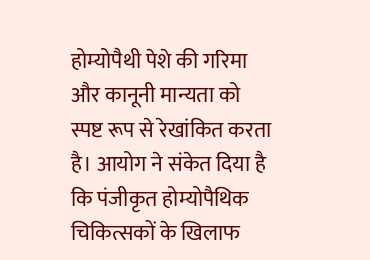होम्योपैथी पेशे की गरिमा और कानूनी मान्यता को स्पष्ट रूप से रेखांकित करता है। आयोग ने संकेत दिया है कि पंजीकृत होम्योपैथिक चिकित्सकों के खिलाफ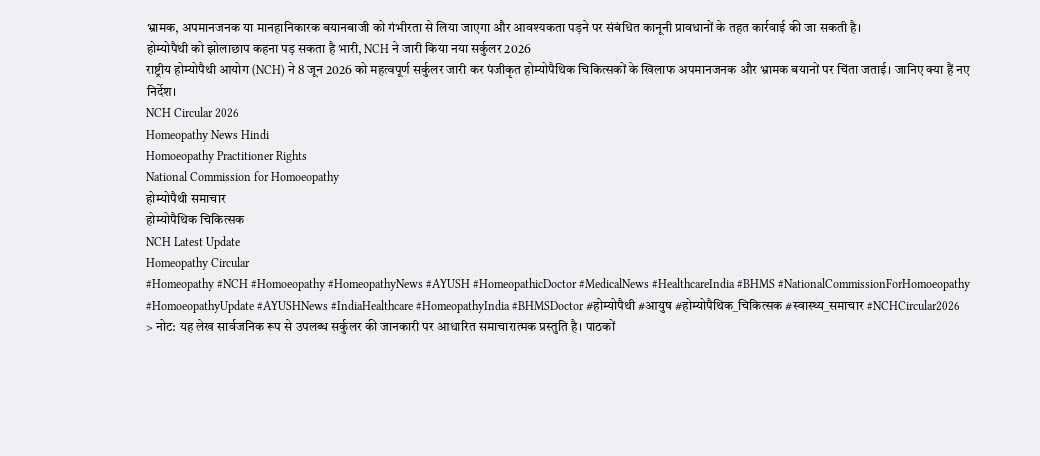भ्रामक, अपमानजनक या मानहानिकारक बयानबाजी को गंभीरता से लिया जाएगा और आवश्यकता पड़ने पर संबंधित कानूनी प्रावधानों के तहत कार्रवाई की जा सकती है।
होम्योपैथी को झोलाछाप कहना पड़ सकता है भारी, NCH ने जारी किया नया सर्कुलर 2026
राष्ट्रीय होम्योपैथी आयोग (NCH) ने 8 जून 2026 को महत्वपूर्ण सर्कुलर जारी कर पंजीकृत होम्योपैथिक चिकित्सकों के खिलाफ अपमानजनक और भ्रामक बयानों पर चिंता जताई। जानिए क्या हैं नए निर्देश।
NCH Circular 2026
Homeopathy News Hindi
Homoeopathy Practitioner Rights
National Commission for Homoeopathy
होम्योपैथी समाचार
होम्योपैथिक चिकित्सक
NCH Latest Update
Homeopathy Circular
#Homeopathy #NCH #Homoeopathy #HomeopathyNews #AYUSH #HomeopathicDoctor #MedicalNews #HealthcareIndia #BHMS #NationalCommissionForHomoeopathy #HomoeopathyUpdate #AYUSHNews #IndiaHealthcare #HomeopathyIndia #BHMSDoctor #होम्योपैथी #आयुष #होम्योपैथिक_चिकित्सक #स्वास्थ्य_समाचार #NCHCircular2026
> नोट: यह लेख सार्वजनिक रूप से उपलब्ध सर्कुलर की जानकारी पर आधारित समाचारात्मक प्रस्तुति है। पाठकों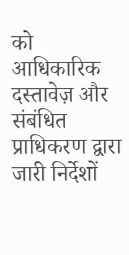को आधिकारिक दस्तावेज़ और संबंधित प्राधिकरण द्वारा जारी निर्देशों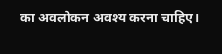का अवलोकन अवश्य करना चाहिए।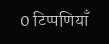0 टिप्पणियाँ